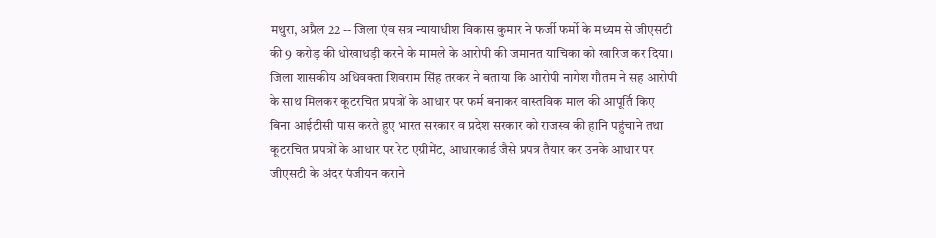मथुरा, अप्रैल 22 -- जिला एंव सत्र न्यायाधीश विकास कुमार ने फर्जी फर्मो के मध्यम से जीएसटी की 9 करोड़ की धोखाधड़ी करने के मामले के आरोपी की जमानत याचिका को खारिज कर दिया। जिला शासकीय अधिवक्ता शिवराम सिंह तरकर ने बताया कि आरोपी नागेश गौतम ने सह आरोपी के साथ मिलकर कूटरचित प्रपत्रों के आधार पर फर्म बनाकर वास्तविक माल की आपूर्ति किए बिना आईटीसी पास करते हुए भारत सरकार व प्रदेश सरकार को राजस्व की हानि पहुंचाने तथा कूटरचित प्रपत्रों के आधार पर रेट एग्रीमेंट, आधारकार्ड जैसे प्रपत्र तैयार कर उनके आधार पर जीएसटी के अंदर पंजीयन कराने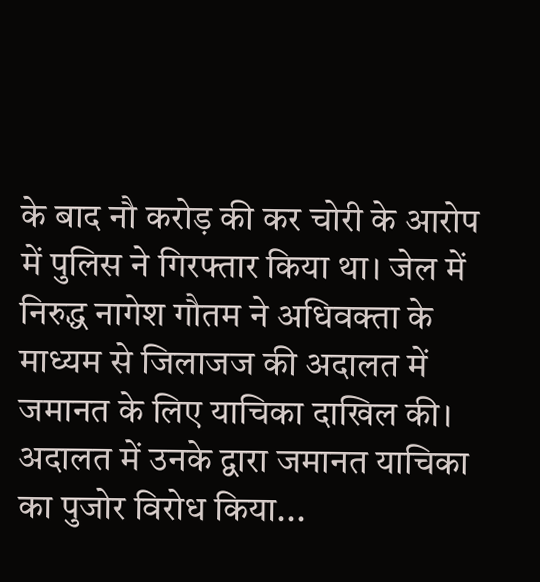के बाद नौ करोड़ की कर चोरी के आरोप में पुलिस ने गिरफ्तार किया था। जेल में निरुद्ध नागेश गौतम ने अधिवक्ता के माध्यम से जिलाजज की अदालत में जमानत के लिए याचिका दाखिल की। अदालत में उनके द्वारा जमानत याचिका का पुजोर विरोध किया...